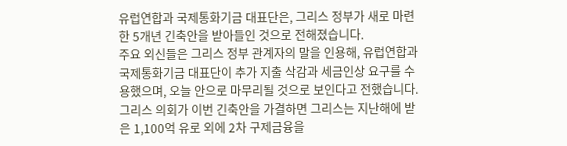유럽연합과 국제통화기금 대표단은, 그리스 정부가 새로 마련한 5개년 긴축안을 받아들인 것으로 전해졌습니다.
주요 외신들은 그리스 정부 관계자의 말을 인용해, 유럽연합과 국제통화기금 대표단이 추가 지출 삭감과 세금인상 요구를 수용했으며, 오늘 안으로 마무리될 것으로 보인다고 전했습니다.
그리스 의회가 이번 긴축안을 가결하면 그리스는 지난해에 받은 1,100억 유로 외에 2차 구제금융을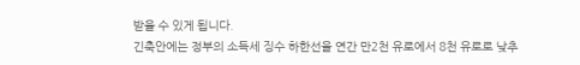받을 수 있게 됩니다.
긴축안에는 정부의 소득세 징수 하한선을 연간 만2천 유로에서 8천 유로로 낮추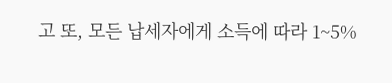고 또, 모든 납세자에게 소득에 따라 1~5%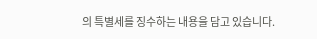의 특별세를 징수하는 내용을 담고 있습니다.